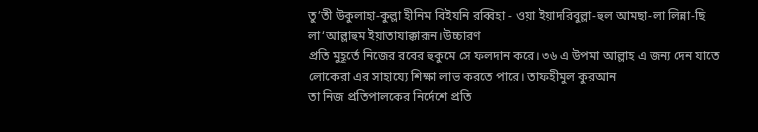তু’তী উকুলাহা-কুল্লা হীনিম বিইযনি রব্বিহা - ওয়া ইয়াদরিবুল্লা-হুল আমছা-লা লিন্না-ছি লা‘আল্লাহুম ইয়াতাযাক্কারূন।উচ্চারণ
প্রতি মুহূর্তে নিজের রবের হুকুমে সে ফলদান করে। ৩৬ এ উপমা আল্লাহ এ জন্য দেন যাতে লোকেরা এর সাহায্যে শিক্ষা লাভ করতে পারে। তাফহীমুল কুরআন
তা নিজ প্রতিপালকের নির্দেশে প্রতি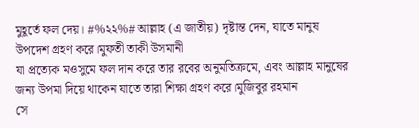মুহূর্তে ফল দেয়। #%২২%# আল্লাহ (এ জাতীয়) দৃষ্টান্ত দেন, যাতে মানুষ উপদেশ গ্রহণ করে।মুফতী তাকী উসমানী
যা প্রত্যেক মওসুমে ফল দান করে তার রবের অনুমতিক্রমে, এবং আল্লাহ মানুষের জন্য উপমা দিয়ে থাকেন যাতে তারা শিক্ষা গ্রহণ করে।মুজিবুর রহমান
সে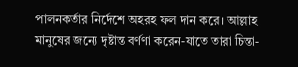পালনকর্তার নির্দেশে অহরহ ফল দান করে। আল্লাহ মানুষের জন্যে দৃষ্টান্ত বর্ণণা করেন-যাতে তারা চিন্তা-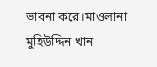ভাবনা করে।মাওলানা মুহিউদ্দিন খান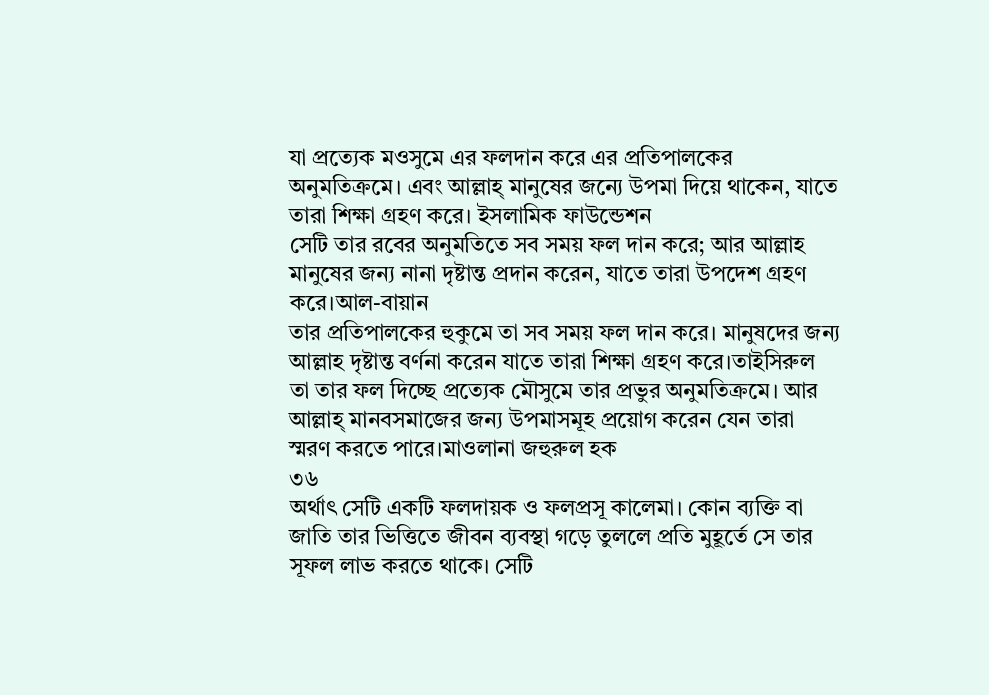যা প্রত্যেক মওসুমে এর ফলদান করে এর প্রতিপালকের অনুমতিক্রমে। এবং আল্লাহ্ মানুষের জন্যে উপমা দিয়ে থাকেন, যাতে তারা শিক্ষা গ্রহণ করে। ইসলামিক ফাউন্ডেশন
সেটি তার রবের অনুমতিতে সব সময় ফল দান করে; আর আল্লাহ মানুষের জন্য নানা দৃষ্টান্ত প্রদান করেন, যাতে তারা উপদেশ গ্রহণ করে।আল-বায়ান
তার প্রতিপালকের হুকুমে তা সব সময় ফল দান করে। মানুষদের জন্য আল্লাহ দৃষ্টান্ত বর্ণনা করেন যাতে তারা শিক্ষা গ্রহণ করে।তাইসিরুল
তা তার ফল দিচ্ছে প্রত্যেক মৌসুমে তার প্রভুর অনুমতিক্রমে। আর আল্লাহ্ মানবসমাজের জন্য উপমাসমূহ প্রয়োগ করেন যেন তারা স্মরণ করতে পারে।মাওলানা জহুরুল হক
৩৬
অর্থাৎ সেটি একটি ফলদায়ক ও ফলপ্রসূ কালেমা। কোন ব্যক্তি বা জাতি তার ভিত্তিতে জীবন ব্যবস্থা গড়ে তুললে প্রতি মুহূর্তে সে তার সূফল লাভ করতে থাকে। সেটি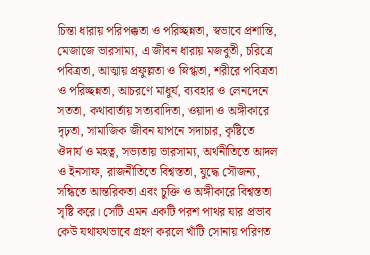চিন্তা ধারায় পরিপক্কতা ও পরিচ্ছন্নতা, স্বভাবে প্রশান্তি, মেজাজে ভারসাম্য, এ জীবন ধারায় মজবুতী, চরিত্রে পবিত্রতা, আত্মায় প্রফুল্লতা ও স্নিগ্ধতা, শরীরে পবিত্রতা ও পরিচ্ছন্নতা, আচরণে মাধুর্য, ব্যবহার ও লেনদেনে সততা, কথাবার্তায় সত্যবাদিতা, ওয়াদা ও অঙ্গীকারে দৃঢ়তা, সামাজিক জীবন যাপনে সদাচার, কৃষ্টিতে ঔদার্য ও মহত্ব, সভ্যতায় ভারসাম্য, অর্থনীতিতে আদল ও ইনসাফ, রাজনীতিতে বিশ্বস্ততা, যুদ্ধে সৌজন্য, সন্ধিতে আন্তরিকতা এবং চুক্তি ও অঙ্গীকারে বিশ্বস্ততা সৃষ্টি করে। সেটি এমন একটি পরশ পাথর যার প্রভাব কেউ যথাযথভাবে গ্রহণ করলে খাঁটি সোনায় পরিণত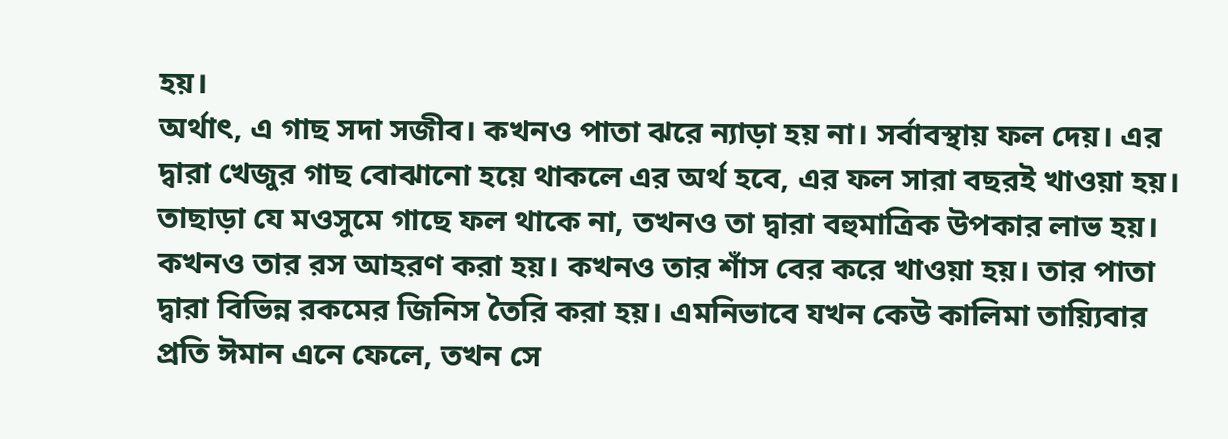হয়।
অর্থাৎ, এ গাছ সদা সজীব। কখনও পাতা ঝরে ন্যাড়া হয় না। সর্বাবস্থায় ফল দেয়। এর দ্বারা খেজুর গাছ বোঝানো হয়ে থাকলে এর অর্থ হবে, এর ফল সারা বছরই খাওয়া হয়। তাছাড়া যে মওসুমে গাছে ফল থাকে না, তখনও তা দ্বারা বহুমাত্রিক উপকার লাভ হয়। কখনও তার রস আহরণ করা হয়। কখনও তার শাঁস বের করে খাওয়া হয়। তার পাতা দ্বারা বিভিন্ন রকমের জিনিস তৈরি করা হয়। এমনিভাবে যখন কেউ কালিমা তায়্যিবার প্রতি ঈমান এনে ফেলে, তখন সে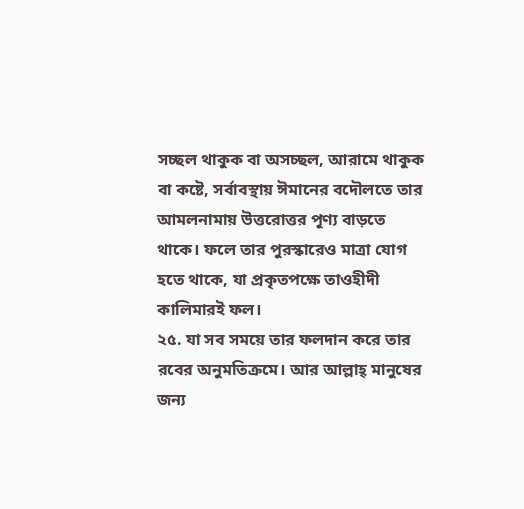সচ্ছল থাকুক বা অসচ্ছল, আরামে থাকুক বা কষ্টে, সর্বাবস্থায় ঈমানের বদৌলতে তার আমলনামায় উত্তরোত্তর পূণ্য বাড়তে থাকে। ফলে তার পুরস্কারেও মাত্রা যোগ হতে থাকে, যা প্রকৃতপক্ষে তাওহীদী কালিমারই ফল।
২৫. যা সব সময়ে তার ফলদান করে তার রবের অনুমতিক্রমে। আর আল্লাহ্ মানুষের জন্য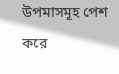উপমাসমূহ পেশ করে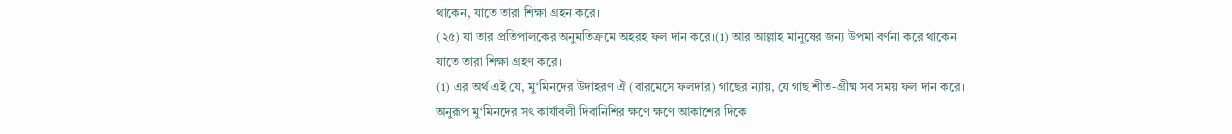থাকেন, যাতে তারা শিক্ষা গ্রহন করে।
(২৫) যা তার প্রতিপালকের অনুমতিক্রমে অহরহ ফল দান করে।(1) আর আল্লাহ মানুষের জন্য উপমা বর্ণনা করে থাকেন যাতে তারা শিক্ষা গ্রহণ করে।
(1) এর অর্থ এই যে, মু‘মিনদের উদাহরণ ঐ (বারমেসে ফলদার) গাছের ন্যায়, যে গাছ শীত-গ্রীষ্ম সব সময় ফল দান করে। অনুরূপ মু‘মিনদের সৎ কার্যাবলী দিবানিশির ক্ষণে ক্ষণে আকাশের দিকে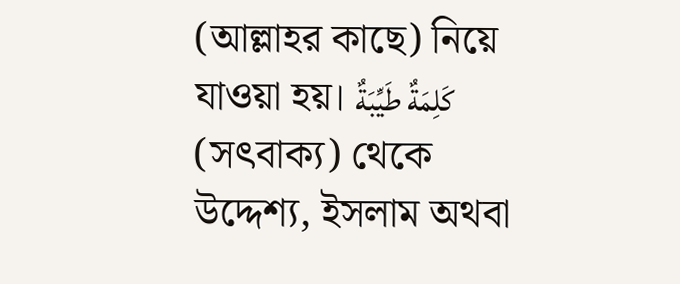(আল্লাহর কাছে) নিয়ে যাওয়া হয়। كَلِمَةٌ طَيِّبَةٌ (সৎবাক্য) থেকে উদ্দেশ্য, ইসলাম অথবা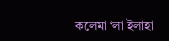কলেমা ‘লা ইলাহা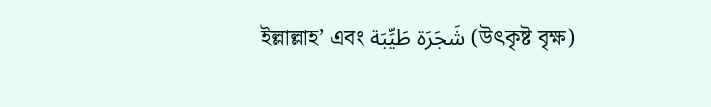ইল্লাল্লাহ’ এবং شَجَرَة طَيِّبَة (উৎকৃষ্ট বৃক্ষ)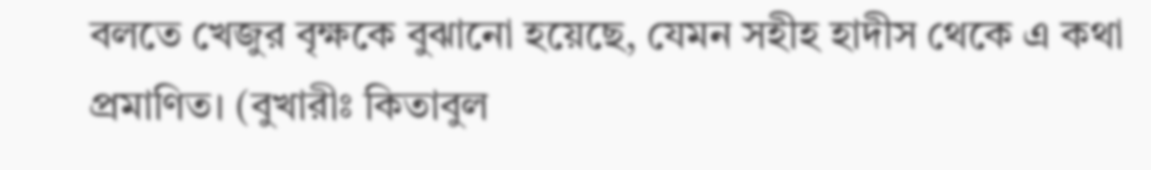বলতে খেজুর বৃক্ষকে বুঝানো হয়েছে, যেমন সহীহ হাদীস থেকে এ কথা প্রমাণিত। (বুখারীঃ কিতাবুল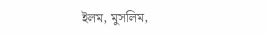ইলম, মুসলিম,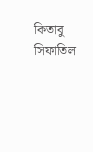কিতাবু সিফাতিল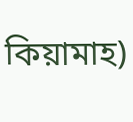কিয়ামাহ)